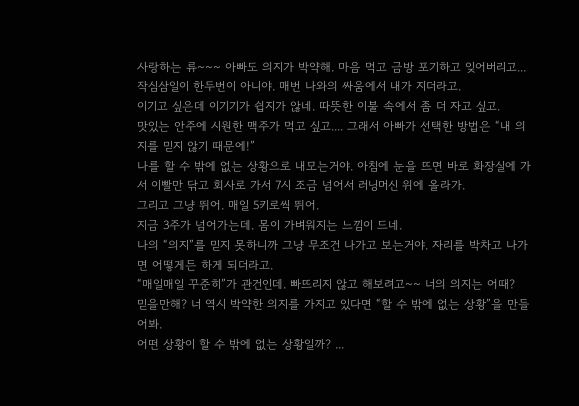사랑하는 류~~~ 아빠도 의지가 박약해. 마음 먹고 금방 포기하고 잊어버리고...
작심삼일이 한두번이 아니야. 매번 나와의 싸움에서 내가 지더라고.
이기고 싶은데 이기기가 쉽지가 않네. 따뜻한 이불 속에서 좀 더 자고 싶고.
맛있는 안주에 시원한 맥주가 먹고 싶고.... 그래서 아빠가 선택한 방법은 “내 의지를 믿지 않기 때문에!”
나를 할 수 밖에 없는 상황으로 내모는거야. 아침에 눈을 뜨면 바로 화장실에 가서 이빨만 닦고 회사로 가서 7시 조금 넘어서 러닝머신 위에 올라가.
그리고 그냥 뛰어. 매일 5키로씩 뛰어.
지금 3주가 넘어가는데. 몸이 가벼워지는 느낌이 드네.
나의 “의지”를 믿지 못하니까 그냥 무조건 나가고 보는거야. 자리를 박차고 나가면 어떻게든 하게 되더라고.
“매일매일 꾸준히”가 관건인데. 빠뜨리지 않고 해보려고~~ 너의 의지는 어때?
믿을만해? 너 역시 박약한 의지를 가지고 있다면 “할 수 밖에 없는 상황”을 만들어봐.
어떤 상황이 할 수 밖에 없는 상황일까? ...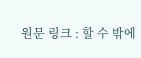원문 링크 : 할 수 밖에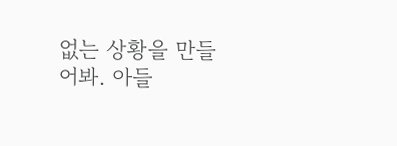없는 상황을 만들어봐. 아들